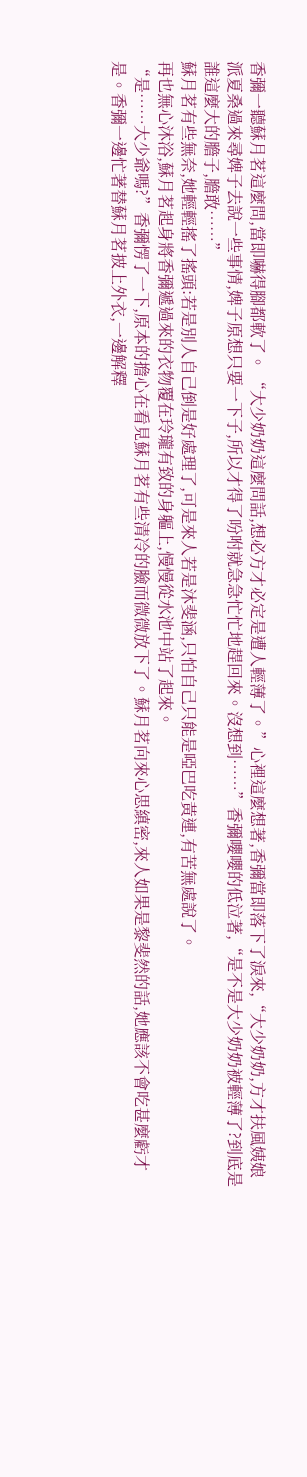香彌一聽蘇月茗這麼問,當即嚇得腳都軟了。 “大少奶奶這麼問話,想必方才必定是遭人輕薄了。”心裡這麼想著,香彌當即落下了淚來,“大少奶奶,方才扶風姨娘派夏桑過來尋婢子去說一些事情,婢子原想只要一下子,所以才得了吩咐就急急忙忙地趕回來。沒想到……”香彌嚶嚶的低泣著,“是不是大少奶奶被輕薄了?到底是誰這麼大的膽子,膽敢……”
蘇月茗有些無奈,她輕輕搖了搖頭:若是別人自己倒是好處理了,可是來人若是沐斐涵,只怕自己只能是啞巴吃黃連,有苦無處說了。
再也無心沐浴,蘇月茗起身將香彌遞過來的衣物覆在玲瓏有致的身軀上,慢慢從水池中站了起來。
“是……大少爺嗎?”香彌愣了一下,原本的擔心在看見蘇月茗有些清冷的臉而微微放下了。蘇月茗向來心思縝密,來人如果是黎斐然的話,她應該不會吃甚麼虧才是。香彌一邊忙著替蘇月茗披上外衣,一邊解釋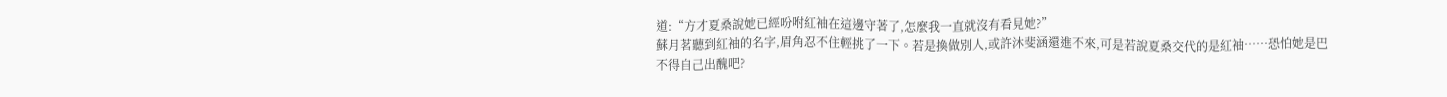道:“方才夏桑說她已經吩咐紅袖在這邊守著了,怎麼我一直就沒有看見她?”
蘇月茗聽到紅袖的名字,眉角忍不住輕挑了一下。若是換做別人,或許沐斐涵還進不來,可是若說夏桑交代的是紅袖……恐怕她是巴不得自己出醜吧?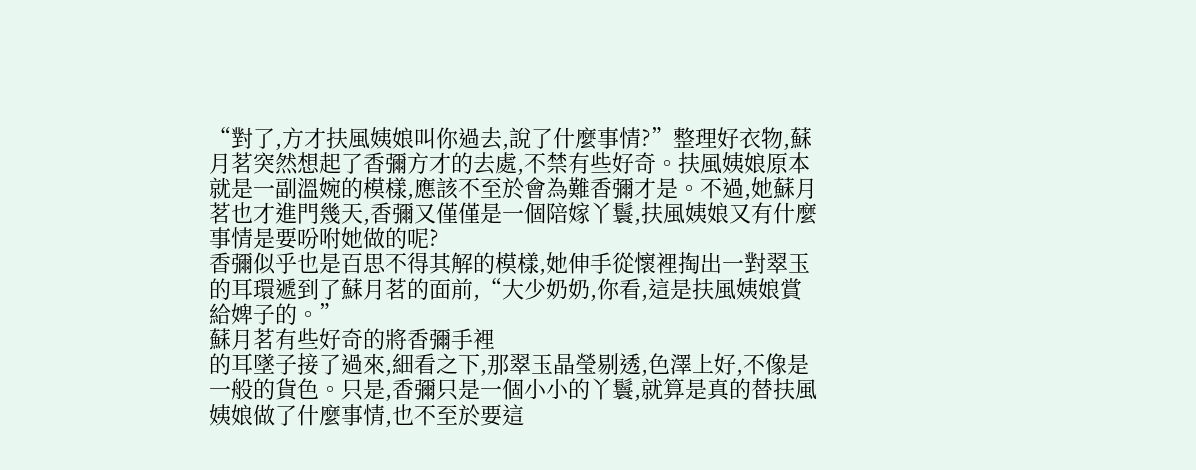“對了,方才扶風姨娘叫你過去,說了什麼事情?”整理好衣物,蘇月茗突然想起了香彌方才的去處,不禁有些好奇。扶風姨娘原本就是一副溫婉的模樣,應該不至於會為難香彌才是。不過,她蘇月茗也才進門幾天,香彌又僅僅是一個陪嫁丫鬟,扶風姨娘又有什麼事情是要吩咐她做的呢?
香彌似乎也是百思不得其解的模樣,她伸手從懷裡掏出一對翠玉的耳環遞到了蘇月茗的面前,“大少奶奶,你看,這是扶風姨娘賞給婢子的。”
蘇月茗有些好奇的將香彌手裡
的耳墜子接了過來,細看之下,那翠玉晶瑩剔透,色澤上好,不像是一般的貨色。只是,香彌只是一個小小的丫鬟,就算是真的替扶風姨娘做了什麼事情,也不至於要這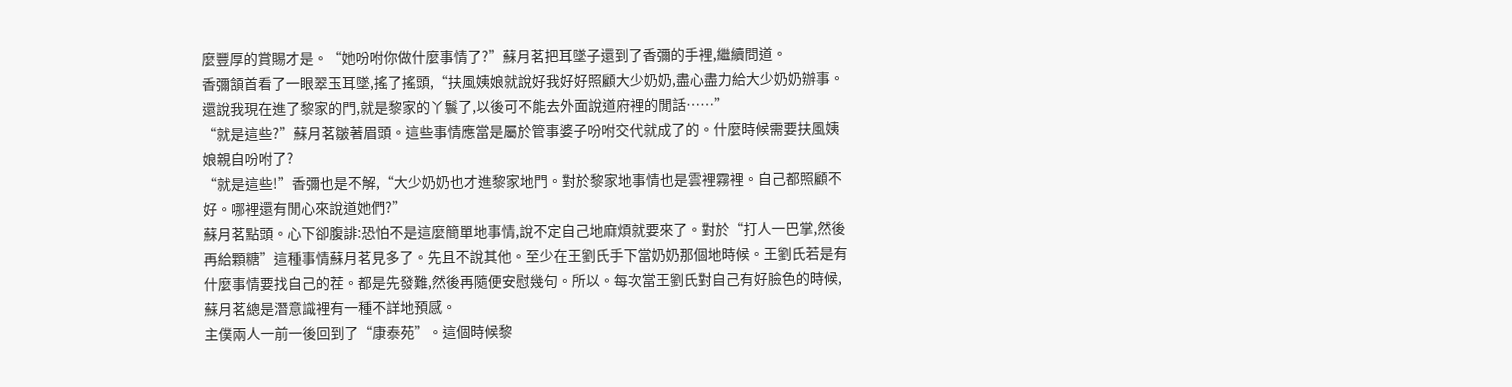麼豐厚的賞賜才是。“她吩咐你做什麼事情了?”蘇月茗把耳墜子還到了香彌的手裡,繼續問道。
香彌頷首看了一眼翠玉耳墜,搖了搖頭,“扶風姨娘就說好我好好照顧大少奶奶,盡心盡力給大少奶奶辦事。還說我現在進了黎家的門,就是黎家的丫鬟了,以後可不能去外面說道府裡的閒話……”
“就是這些?”蘇月茗皺著眉頭。這些事情應當是屬於管事婆子吩咐交代就成了的。什麼時候需要扶風姨娘親自吩咐了?
“就是這些!”香彌也是不解,“大少奶奶也才進黎家地門。對於黎家地事情也是雲裡霧裡。自己都照顧不好。哪裡還有閒心來說道她們?”
蘇月茗點頭。心下卻腹誹:恐怕不是這麼簡單地事情,說不定自己地麻煩就要來了。對於“打人一巴掌,然後再給顆糖”這種事情蘇月茗見多了。先且不說其他。至少在王劉氏手下當奶奶那個地時候。王劉氏若是有什麼事情要找自己的茬。都是先發難,然後再隨便安慰幾句。所以。每次當王劉氏對自己有好臉色的時候,蘇月茗總是潛意識裡有一種不詳地預感。
主僕兩人一前一後回到了“康泰苑”。這個時候黎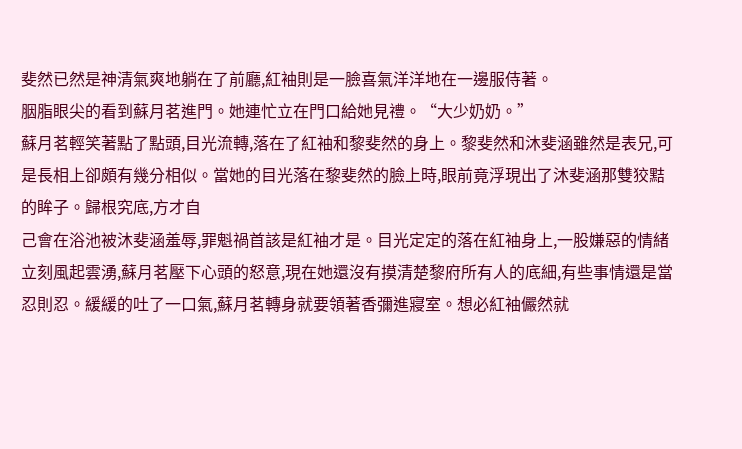斐然已然是神清氣爽地躺在了前廳,紅袖則是一臉喜氣洋洋地在一邊服侍著。
胭脂眼尖的看到蘇月茗進門。她連忙立在門口給她見禮。“大少奶奶。”
蘇月茗輕笑著點了點頭,目光流轉,落在了紅袖和黎斐然的身上。黎斐然和沐斐涵雖然是表兄,可是長相上卻頗有幾分相似。當她的目光落在黎斐然的臉上時,眼前竟浮現出了沐斐涵那雙狡黠的眸子。歸根究底,方才自
己會在浴池被沐斐涵羞辱,罪魁禍首該是紅袖才是。目光定定的落在紅袖身上,一股嫌惡的情緒立刻風起雲湧,蘇月茗壓下心頭的怒意,現在她還沒有摸清楚黎府所有人的底細,有些事情還是當忍則忍。緩緩的吐了一口氣,蘇月茗轉身就要領著香彌進寢室。想必紅袖儼然就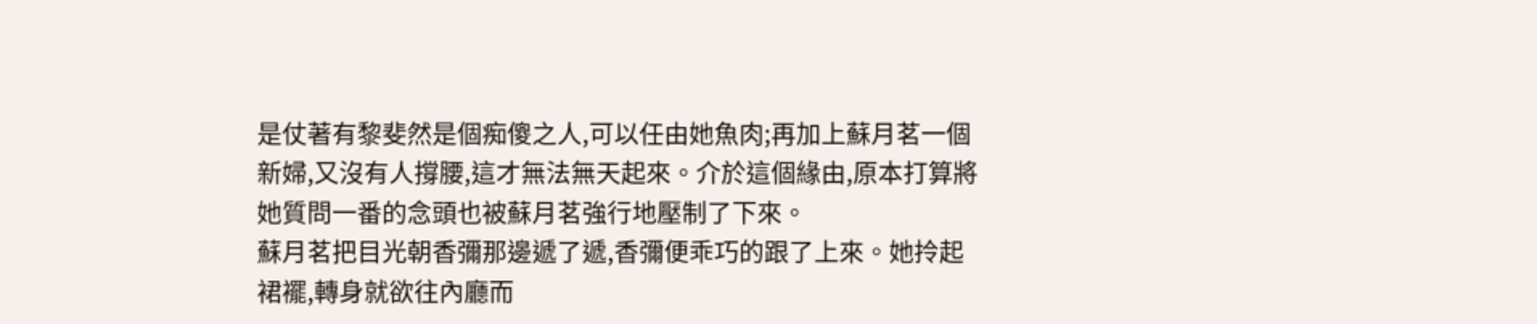是仗著有黎斐然是個痴傻之人,可以任由她魚肉;再加上蘇月茗一個新婦,又沒有人撐腰,這才無法無天起來。介於這個緣由,原本打算將她質問一番的念頭也被蘇月茗強行地壓制了下來。
蘇月茗把目光朝香彌那邊遞了遞,香彌便乖巧的跟了上來。她拎起裙襬,轉身就欲往內廳而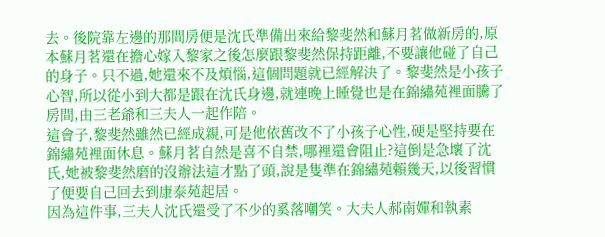去。後院靠左邊的那間房便是沈氏準備出來給黎斐然和蘇月茗做新房的,原本蘇月茗還在擔心嫁入黎家之後怎麼跟黎斐然保持距離,不要讓他碰了自己的身子。只不過,她還來不及煩惱,這個問題就已經解決了。黎斐然是小孩子心智,所以從小到大都是跟在沈氏身邊,就連晚上睡覺也是在錦繡苑裡面騰了房間,由三老爺和三夫人一起作陪。
這會子,黎斐然雖然已經成親,可是他依舊改不了小孩子心性,硬是堅持要在錦繡苑裡面休息。蘇月茗自然是喜不自禁,哪裡還會阻止?這倒是急壞了沈氏,她被黎斐然磨的沒辦法這才點了頭,說是隻準在錦繡苑賴幾天,以後習慣了便要自己回去到康泰苑起居。
因為這件事,三夫人沈氏還受了不少的奚落嘲笑。大夫人郝南嬋和執素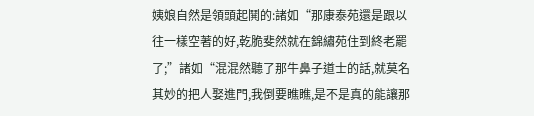姨娘自然是領頭起鬨的:諸如“那康泰苑還是跟以往一樣空著的好,乾脆斐然就在錦繡苑住到終老罷了;”諸如“混混然聽了那牛鼻子道士的話,就莫名其妙的把人娶進門,我倒要瞧瞧,是不是真的能讓那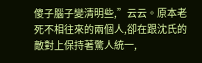傻子腦子變清明些,”云云。原本老死不相往來的兩個人,卻在跟沈氏的敵對上保持著驚人統一,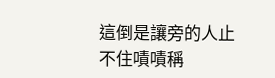這倒是讓旁的人止不住嘖嘖稱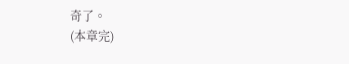奇了。
(本章完)